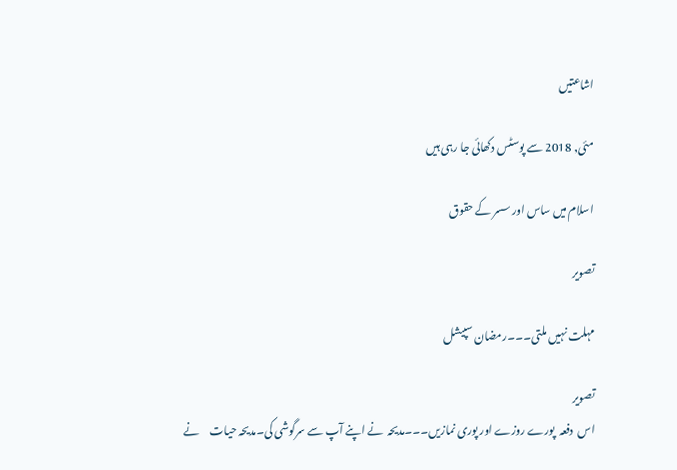اشاعتیں

مئی, 2018 سے پوسٹس دکھائی جا رہی ہیں

اسلام میں ساس اور سسر کے حقوق

تصویر

مہلت نہیں ملتی۔۔۔رمضان سپیشل

تصویر
اس  دفعہ  پورے روزے اور پوری نمازیں۔۔۔مدیحہ  نے اپنے آپ سے سرگوشی کی۔مدیحہ حیات     نے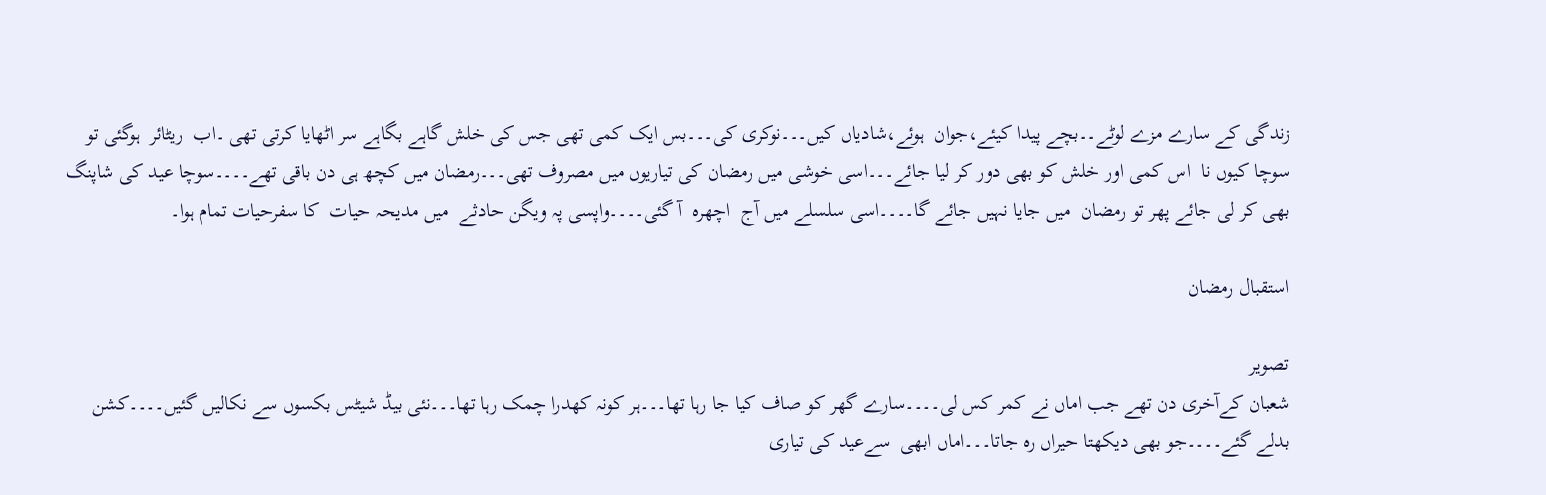زندگی کے سارے مزے لوٹے۔۔بچے پیدا کیئے،جوان  ہوئے،شادیاں کیں۔۔۔نوکری کی۔۔۔بس ایک کمی تھی جس کی خلش گاہے بگاہے سر اٹھایا کرتی تھی ۔اب  ریٹائر  ہوگئی تو سوچا کیوں نا  اس کمی اور خلش کو بھی دور کر لیا جائے۔۔۔اسی خوشی میں رمضان کی تیاریوں میں مصروف تھی۔۔۔رمضان میں کچھ ہی دن باقی تھے۔۔۔۔سوچا عید کی شاپنگ بھی کر لی جائے پھر تو رمضان  میں جایا نہیں جائے گا۔۔۔۔اسی سلسلے میں آج  اچھرہ  آ گئی۔۔۔۔واپسی پہ ویگن حادثے  میں مدیحہ حیات  کا سفرحیات تمام ہوا۔

استقبال رمضان

تصویر
شعبان کےآخری دن تھے جب اماں نے کمر کس لی۔۔۔۔سارے گھر کو صاف کیا جا رہا تھا۔۔۔ہر کونہ کھدرا چمک رہا تھا۔۔۔نئی بیڈ شیٹس بکسوں سے نکالیں گئیں۔۔۔۔کشن  بدلے گئے۔۔۔۔جو بھی دیکھتا حیراں رہ جاتا۔۔۔اماں ابھی  سےعید کی تیاری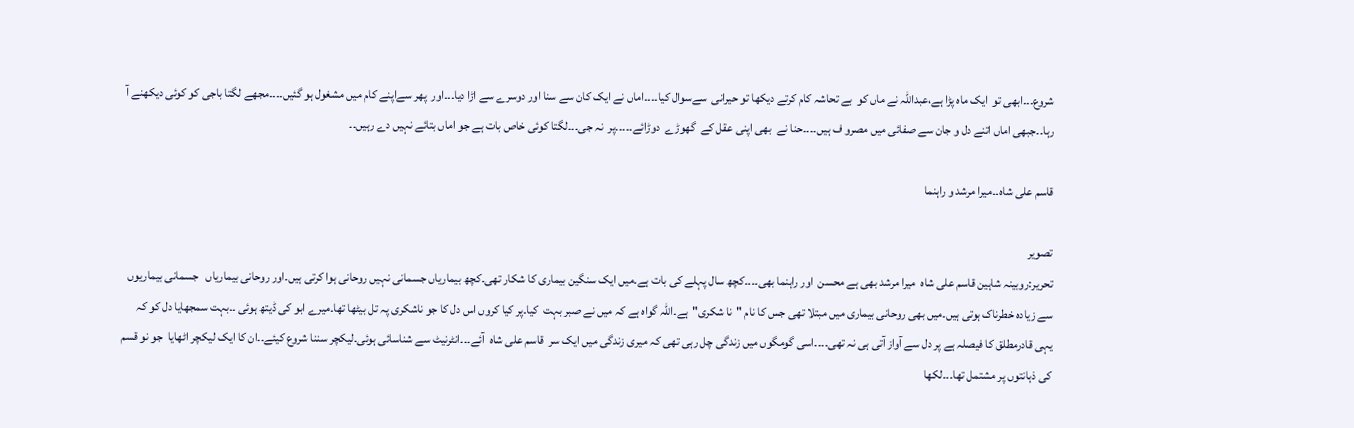شروع۔۔۔ابھی تو  ایک ماہ پڑا ہے،عبداللہ نے ماں کو  بے تحاشہ کام کرتے دیکھا تو حیرانی  سےسوال کیا۔۔۔۔اماں نے ایک کان سے سنا اور دوسرے سے اڑا دیا۔۔۔اور  پھر سےاپنے کام میں مشغول ہو گئیں۔۔۔۔مجھے لگتا باجی کو کوئی دیکھنے آ رہا۔۔جبھی اماں اتنے دل و جان سے صفائی میں مصرو ف ہیں۔۔۔۔حنا نے  بھی اپنی عقل کے  گھوڑے  دوڑائے۔۔۔۔۔پر  نہ جی۔۔۔لگتا کوئی خاص بات ہے جو اماں بتائے نہیں دے رہیں۔۔

قاسم علی شاہ۔۔میرا مرشد و راہنما

تصویر
تحریر:روبینہ شاہین قاسم علی شاہ  میرا مرشد بھی ہے محسن  اور راہنما بھی۔۔۔۔کچھ سال پہلے کی بات ہے۔میں ایک سنگین بیماری کا شکار تھی۔کچھ بیماریاں جسمانی نہیں روحانی ہوا کرتی ہیں۔اور روحانی بیماریاں   جسمانی بیماریوں سے زیادہ خطرناک ہوتی ہیں۔میں بھی روحانی بیماری میں مبتلا تھی جس کا نام "نا شکری"ہے۔اللہ گواہ ہے کہ میں نے صبر بہت  کیا۔پر کیا کروں اس دل کا جو ناشکری پہ تل بیٹھا تھا۔میرے ابو کی ڈیتھ ہوئی ۔۔بہت سمجھایا دل کو کہ یہی قادرمطلق کا فیصلہ ہے پر دل سے آواز آتی ہی نہ تھی۔۔۔۔اسی گومگوں میں زندگی چل رہی تھی کہ میری زندگی میں ایک سر  قاسم علی شاہ  آئے۔۔۔انٹرنیٹ سے شناسائی ہوئی۔لیکچر سننا شروع کیئے۔۔ان کا ایک لیکچر اٹھایا  جو نو قسم کی ذہانتوں پر مشتمل تھا۔۔۔لکھا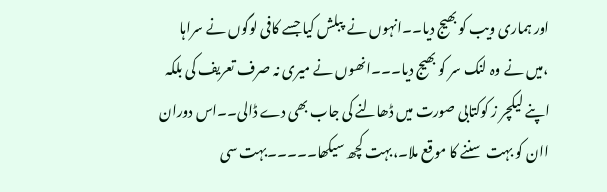اور ہماری ویب کو بھیج دیا۔۔انہوں نے  پبلش کیا جسے کافی لوگوں نے سراہا ،میں نے وہ لنک سر کو بھیج دیا۔۔۔انھوں نے میری نہ صرف تعریف کی بلکہ اپنے لیکچر ز کوکتابی صورت میں ڈھالنے کی جاب بھی دے ڈالی۔۔اس دوران اان کو بہت  سننے کا موقع ملا۔،بہت کچھ سیکھا۔۔۔۔۔بہت سی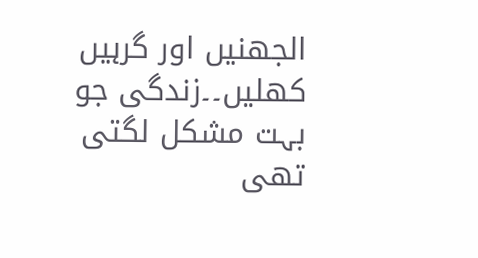الجھنیں اور گرہیں  کھلیں۔۔زندگی جو بہت مشکل لگتی تھی